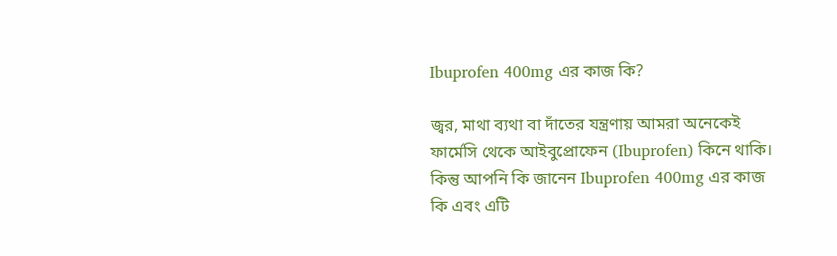Ibuprofen 400mg এর কাজ কি?

জ্বর, মাথা ব্যথা বা দাঁতের যন্ত্রণায় আমরা অনেকেই ফার্মেসি থেকে আইবুপ্রোফেন (Ibuprofen) কিনে থাকি। কিন্তু আপনি কি জানেন Ibuprofen 400mg এর কাজ কি এবং এটি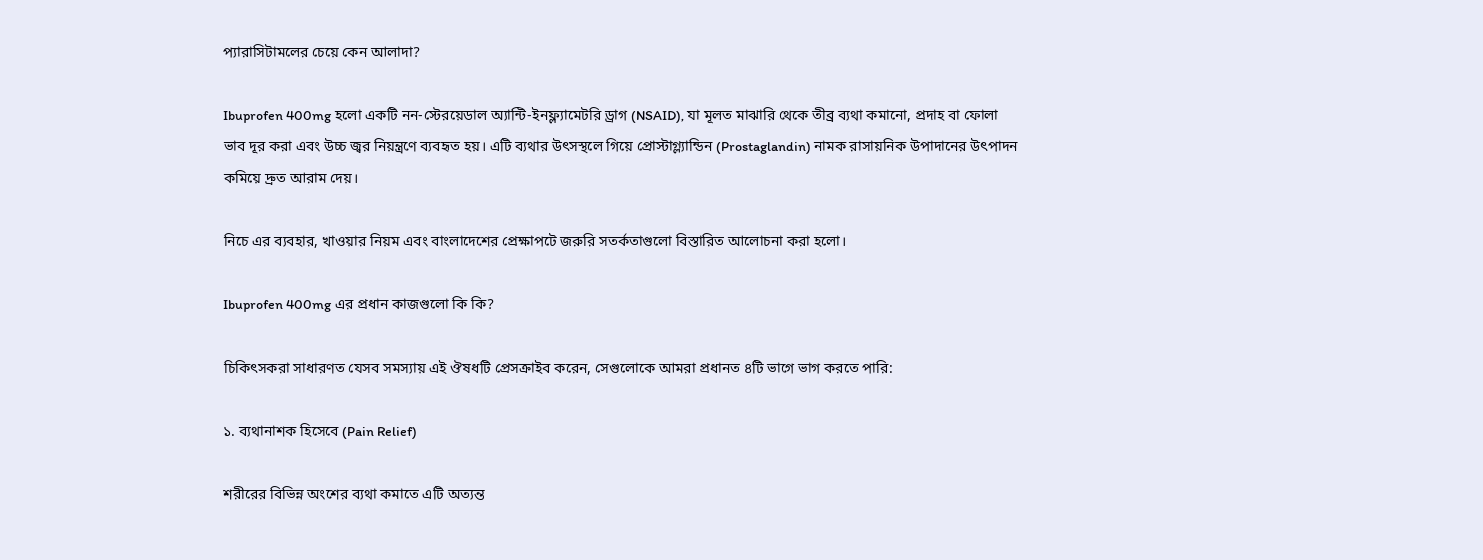প্যারাসিটামলের চেয়ে কেন আলাদা?

Ibuprofen 400mg হলো একটি নন-স্টেরয়েডাল অ্যান্টি-ইনফ্ল্যামেটরি ড্রাগ (NSAID), যা মূলত মাঝারি থেকে তীব্র ব্যথা কমানো, প্রদাহ বা ফোলা ভাব দূর করা এবং উচ্চ জ্বর নিয়ন্ত্রণে ব্যবহৃত হয়। এটি ব্যথার উৎসস্থলে গিয়ে প্রোস্টাগ্ল্যান্ডিন (Prostaglandin) নামক রাসায়নিক উপাদানের উৎপাদন কমিয়ে দ্রুত আরাম দেয়।

নিচে এর ব্যবহার, খাওয়ার নিয়ম এবং বাংলাদেশের প্রেক্ষাপটে জরুরি সতর্কতাগুলো বিস্তারিত আলোচনা করা হলো।

Ibuprofen 400mg এর প্রধান কাজগুলো কি কি?

চিকিৎসকরা সাধারণত যেসব সমস্যায় এই ঔষধটি প্রেসক্রাইব করেন, সেগুলোকে আমরা প্রধানত ৪টি ভাগে ভাগ করতে পারি:

১. ব্যথানাশক হিসেবে (Pain Relief)

শরীরের বিভিন্ন অংশের ব্যথা কমাতে এটি অত্যন্ত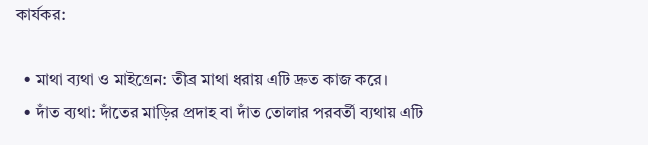কার্যকর:

  • মাথা ব্যথা ও মাইগ্রেন: তীব্র মাথা ধরায় এটি দ্রুত কাজ করে।
  • দাঁত ব্যথা: দাঁতের মাড়ির প্রদাহ বা দাঁত তোলার পরবর্তী ব্যথায় এটি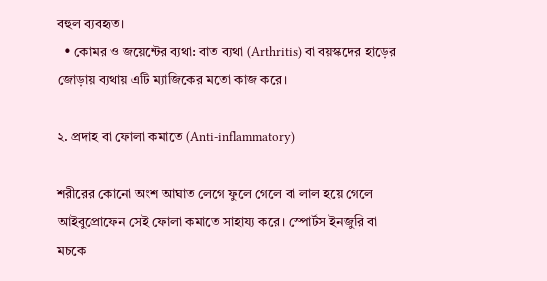বহুল ব্যবহৃত।
  • কোমর ও জয়েন্টের ব্যথা: বাত ব্যথা (Arthritis) বা বয়স্কদের হাড়ের জোড়ায় ব্যথায় এটি ম্যাজিকের মতো কাজ করে।

২. প্রদাহ বা ফোলা কমাতে (Anti-inflammatory)

শরীরের কোনো অংশ আঘাত লেগে ফুলে গেলে বা লাল হয়ে গেলে আইবুপ্রোফেন সেই ফোলা কমাতে সাহায্য করে। স্পোর্টস ইনজুরি বা মচকে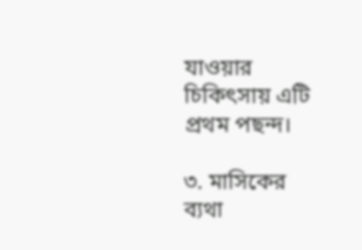যাওয়ার চিকিৎসায় এটি প্রথম পছন্দ।

৩. মাসিকের ব্যথা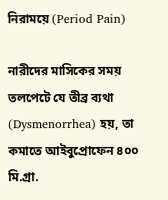নিরাময়ে (Period Pain)

নারীদের মাসিকের সময় তলপেটে যে তীব্র ব্যথা (Dysmenorrhea) হয়, তা কমাতে আইবুপ্রোফেন ৪০০ মি.গ্রা.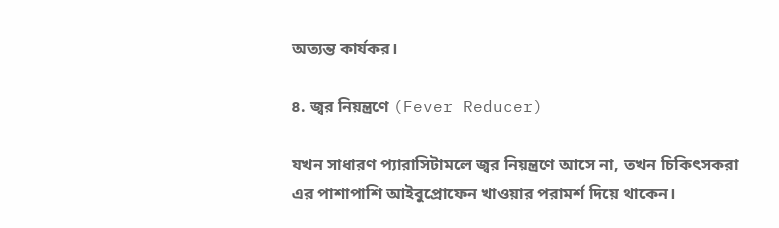অত্যন্ত কার্যকর।

৪. জ্বর নিয়ন্ত্রণে (Fever Reducer)

যখন সাধারণ প্যারাসিটামলে জ্বর নিয়ন্ত্রণে আসে না, তখন চিকিৎসকরা এর পাশাপাশি আইবুপ্রোফেন খাওয়ার পরামর্শ দিয়ে থাকেন।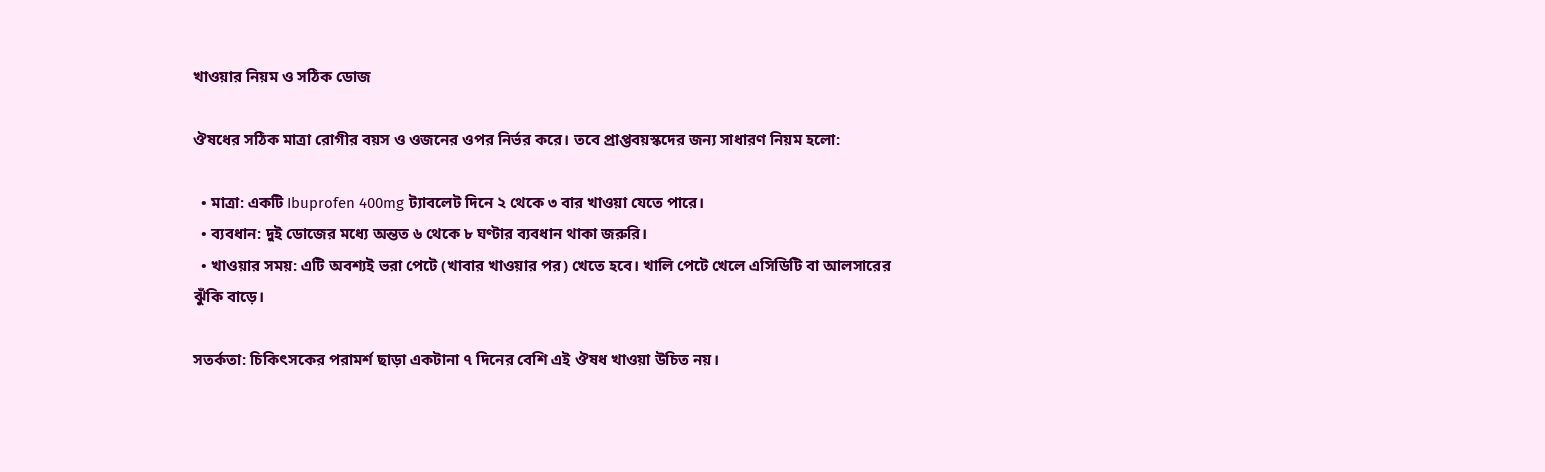খাওয়ার নিয়ম ও সঠিক ডোজ

ঔষধের সঠিক মাত্রা রোগীর বয়স ও ওজনের ওপর নির্ভর করে। তবে প্রাপ্তবয়স্কদের জন্য সাধারণ নিয়ম হলো:

  • মাত্রা: একটি Ibuprofen 400mg ট্যাবলেট দিনে ২ থেকে ৩ বার খাওয়া যেতে পারে।
  • ব্যবধান: দুই ডোজের মধ্যে অন্তত ৬ থেকে ৮ ঘণ্টার ব্যবধান থাকা জরুরি।
  • খাওয়ার সময়: এটি অবশ্যই ভরা পেটে (খাবার খাওয়ার পর) খেতে হবে। খালি পেটে খেলে এসিডিটি বা আলসারের ঝুঁকি বাড়ে।

সতর্কতা: চিকিৎসকের পরামর্শ ছাড়া একটানা ৭ দিনের বেশি এই ঔষধ খাওয়া উচিত নয়।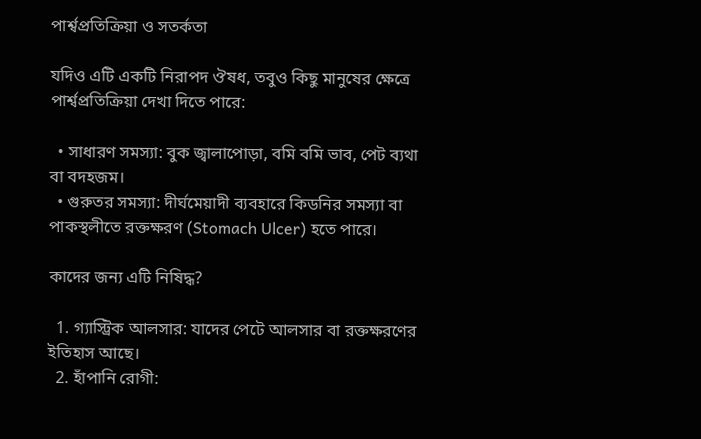পার্শ্বপ্রতিক্রিয়া ও সতর্কতা

যদিও এটি একটি নিরাপদ ঔষধ, তবুও কিছু মানুষের ক্ষেত্রে পার্শ্বপ্রতিক্রিয়া দেখা দিতে পারে:

  • সাধারণ সমস্যা: বুক জ্বালাপোড়া, বমি বমি ভাব, পেট ব্যথা বা বদহজম।
  • গুরুতর সমস্যা: দীর্ঘমেয়াদী ব্যবহারে কিডনির সমস্যা বা পাকস্থলীতে রক্তক্ষরণ (Stomach Ulcer) হতে পারে।

কাদের জন্য এটি নিষিদ্ধ?

  1. গ্যাস্ট্রিক আলসার: যাদের পেটে আলসার বা রক্তক্ষরণের ইতিহাস আছে।
  2. হাঁপানি রোগী: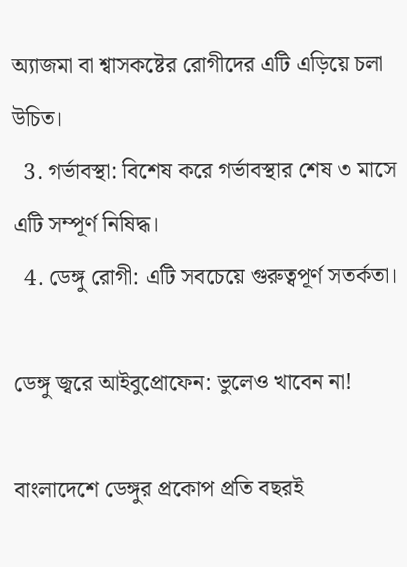অ্যাজমা বা শ্বাসকষ্টের রোগীদের এটি এড়িয়ে চলা উচিত।
  3. গর্ভাবস্থা: বিশেষ করে গর্ভাবস্থার শেষ ৩ মাসে এটি সম্পূর্ণ নিষিদ্ধ।
  4. ডেঙ্গু রোগী: এটি সবচেয়ে গুরুত্বপূর্ণ সতর্কতা।

ডেঙ্গু জ্বরে আইবুপ্রোফেন: ভুলেও খাবেন না!

বাংলাদেশে ডেঙ্গুর প্রকোপ প্রতি বছরই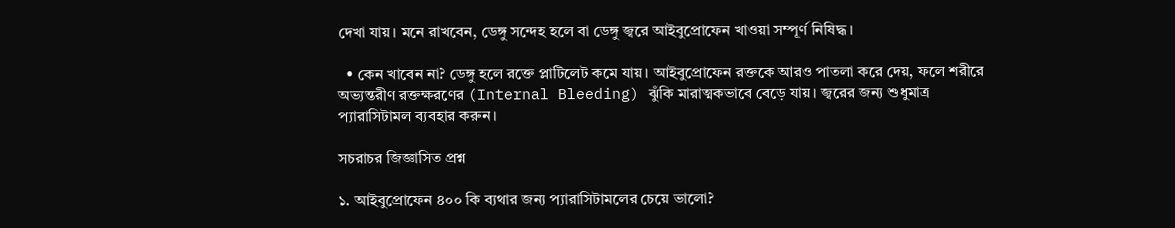দেখা যায়। মনে রাখবেন, ডেঙ্গু সন্দেহ হলে বা ডেঙ্গু জ্বরে আইবুপ্রোফেন খাওয়া সম্পূর্ণ নিষিদ্ধ।

  • কেন খাবেন না? ডেঙ্গু হলে রক্তে প্লাটিলেট কমে যায়। আইবুপ্রোফেন রক্তকে আরও পাতলা করে দেয়, ফলে শরীরে অভ্যন্তরীণ রক্তক্ষরণের (Internal Bleeding) ঝুঁকি মারাত্মকভাবে বেড়ে যায়। জ্বরের জন্য শুধুমাত্র প্যারাসিটামল ব্যবহার করুন।

সচরাচর জিজ্ঞাসিত প্রশ্ন

১. আইবুপ্রোফেন ৪০০ কি ব্যথার জন্য প্যারাসিটামলের চেয়ে ভালো?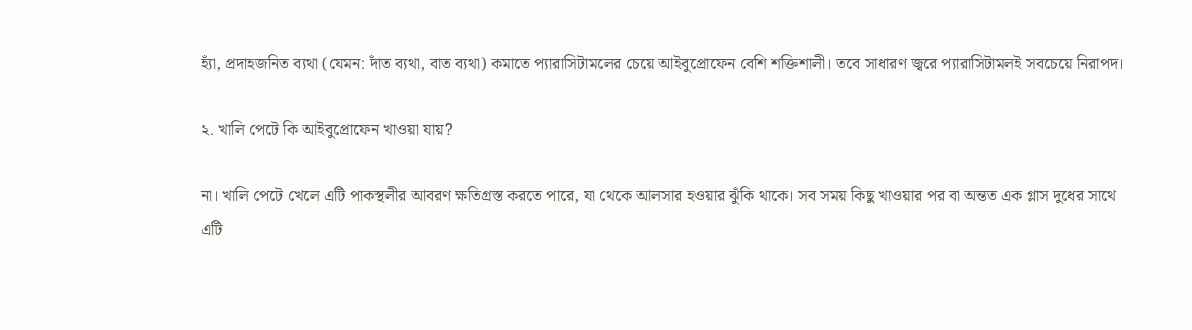হ্যাঁ, প্রদাহজনিত ব্যথা (যেমন: দাঁত ব্যথা, বাত ব্যথা) কমাতে প্যারাসিটামলের চেয়ে আইবুপ্রোফেন বেশি শক্তিশালী। তবে সাধারণ জ্বরে প্যারাসিটামলই সবচেয়ে নিরাপদ।

২. খালি পেটে কি আইবুপ্রোফেন খাওয়া যায়?

না। খালি পেটে খেলে এটি পাকস্থলীর আবরণ ক্ষতিগ্রস্ত করতে পারে, যা থেকে আলসার হওয়ার ঝুঁকি থাকে। সব সময় কিছু খাওয়ার পর বা অন্তত এক গ্লাস দুধের সাথে এটি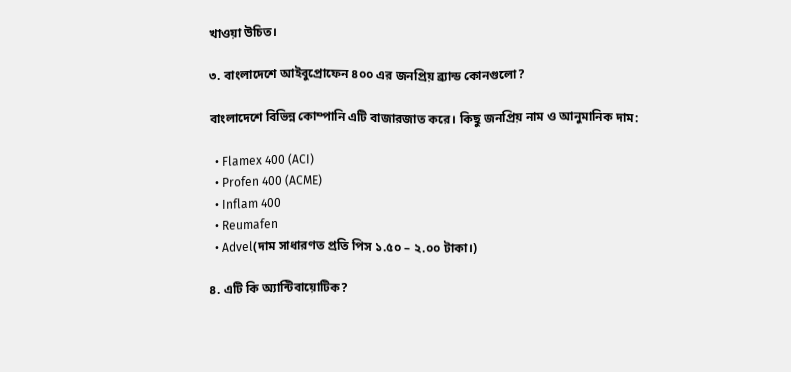খাওয়া উচিত।

৩. বাংলাদেশে আইবুপ্রোফেন ৪০০ এর জনপ্রিয় ব্র্যান্ড কোনগুলো?

বাংলাদেশে বিভিন্ন কোম্পানি এটি বাজারজাত করে। কিছু জনপ্রিয় নাম ও আনুমানিক দাম:

  • Flamex 400 (ACI)
  • Profen 400 (ACME)
  • Inflam 400
  • Reumafen
  • Advel(দাম সাধারণত প্রতি পিস ১.৫০ – ২.০০ টাকা।)

৪. এটি কি অ্যান্টিবায়োটিক?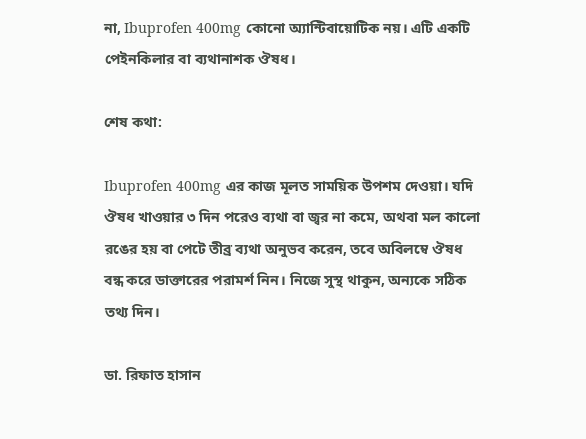না, Ibuprofen 400mg কোনো অ্যান্টিবায়োটিক নয়। এটি একটি পেইনকিলার বা ব্যথানাশক ঔষধ।

শেষ কথা:

Ibuprofen 400mg এর কাজ মূলত সাময়িক উপশম দেওয়া। যদি ঔষধ খাওয়ার ৩ দিন পরেও ব্যথা বা জ্বর না কমে, অথবা মল কালো রঙের হয় বা পেটে তীব্র ব্যথা অনুভব করেন, তবে অবিলম্বে ঔষধ বন্ধ করে ডাক্তারের পরামর্শ নিন। নিজে সুস্থ থাকুন, অন্যকে সঠিক তথ্য দিন।

ডা. রিফাত হাসান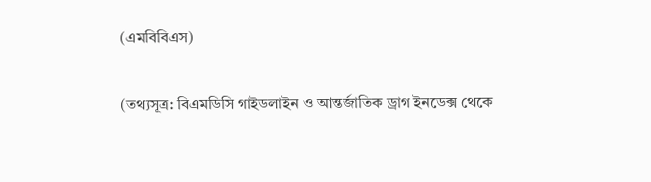(এমবিবিএস)

(তথ্যসূত্র: বিএমডিসি গাইডলাইন ও আন্তর্জাতিক ড্রাগ ইনডেক্স থেকে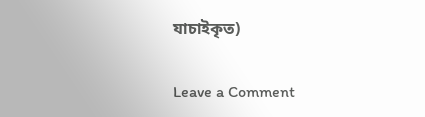যাচাইকৃত)

Leave a Comment